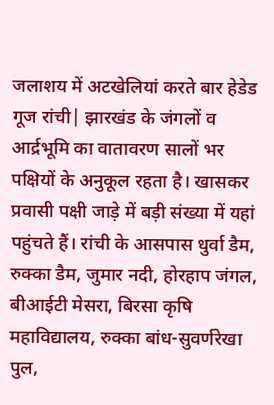जलाशय में अटखेलियां करते बार हेडेड गूज रांची| झारखंड के जंगलों व आर्द्रभूमि का वातावरण सालों भर पक्षियों के अनुकूल रहता है। खासकर प्रवासी पक्षी जाड़े में बड़ी संख्या में यहां पहुंचते हैं। रांची के आसपास धुर्वा डैम, रुक्का डैम, जुमार नदी, होरहाप जंगल, बीआईटी मेसरा, बिरसा कृषि महाविद्यालय, रुक्का बांध-सुवर्णरेखा पुल,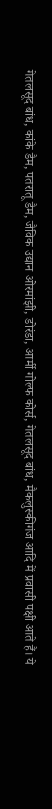गेतलसूद बांध, कांके डैम, पतरातू डैम, जैविक उद्यान ओरमांझी, डोरंडा, आर्मी गोल्फ कोर्स, गेतलसूद बांध, मैकलुस्कीगंज आदि में प्रवासी पक्षी आते हैं। ये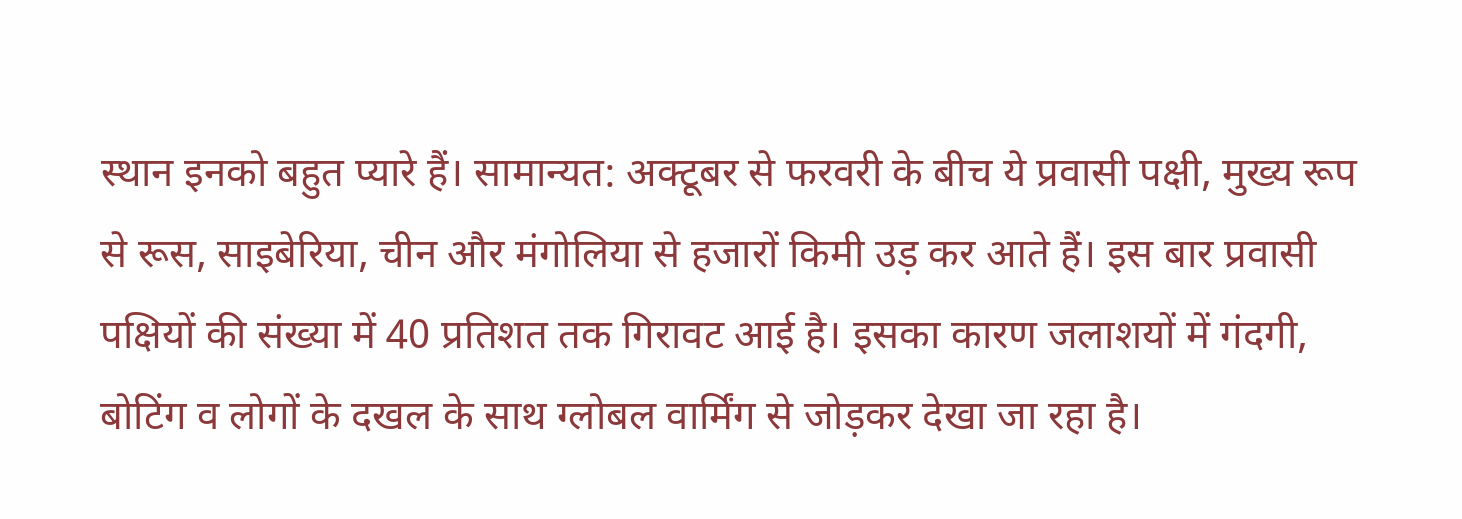स्थान इनको बहुत प्यारे हैं। सामान्यत: अक्टूबर से फरवरी के बीच ये प्रवासी पक्षी, मुख्य रूप से रूस, साइबेरिया, चीन और मंगोलिया से हजारों किमी उड़ कर आते हैं। इस बार प्रवासी पक्षियों की संख्या में 40 प्रतिशत तक गिरावट आई है। इसका कारण जलाशयों में गंदगी, बोटिंग व लोगों के दखल के साथ ग्लोबल वार्मिंग से जोड़कर देखा जा रहा है।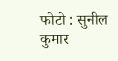फोटो : सुनील कुमार